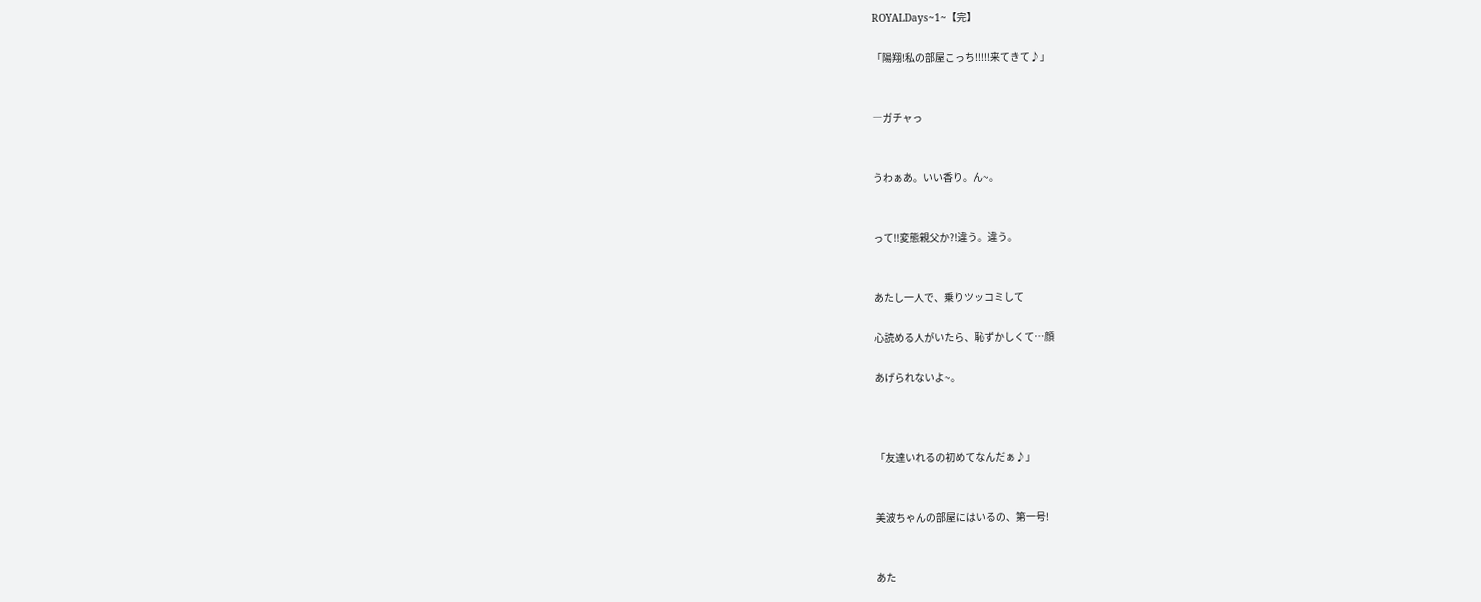ROYALDays~1~【完】

「陽翔!私の部屋こっち!!!!!来てきて♪」


―ガチャっ


うわぁあ。いい香り。ん~。


って!!変態親父か?!違う。違う。


あたし一人で、乗りツッコミして

心読める人がいたら、恥ずかしくて…顔

あげられないよ~。



「友達いれるの初めてなんだぁ♪」


美波ちゃんの部屋にはいるの、第一号!


あた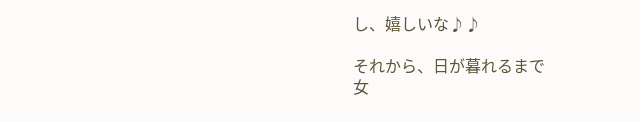し、嬉しいな♪♪

それから、日が暮れるまで
女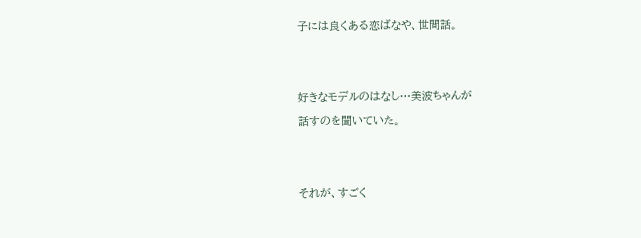子には良くある恋ばなや、世間話。


好きなモデルのはなし…美波ちゃんが
話すのを聞いていた。


それが、すごく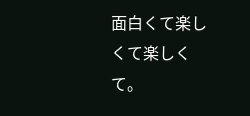面白くて楽しくて楽しくて。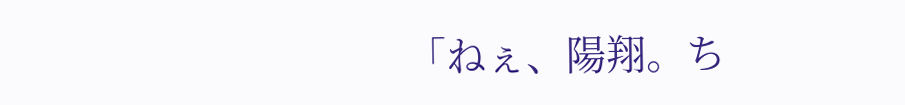「ねぇ、陽翔。ち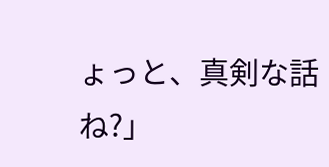ょっと、真剣な話ね?」